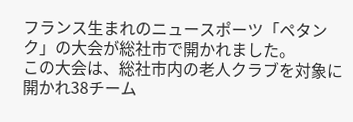フランス生まれのニュースポーツ「ペタンク」の大会が総社市で開かれました。
この大会は、総社市内の老人クラブを対象に開かれ38チーム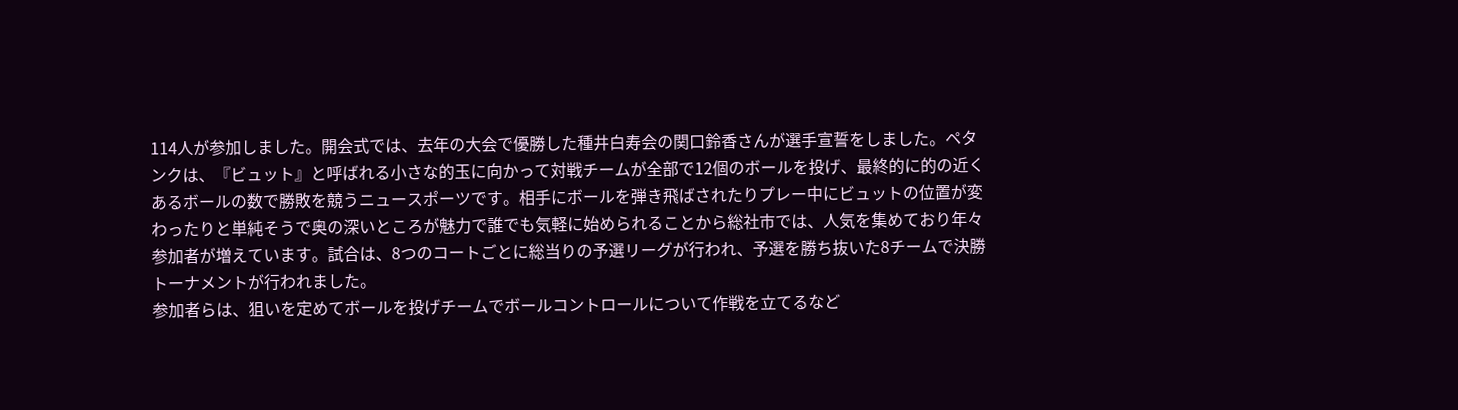114人が参加しました。開会式では、去年の大会で優勝した種井白寿会の関口鈴香さんが選手宣誓をしました。ペタンクは、『ビュット』と呼ばれる小さな的玉に向かって対戦チームが全部で12個のボールを投げ、最終的に的の近くあるボールの数で勝敗を競うニュースポーツです。相手にボールを弾き飛ばされたりプレー中にビュットの位置が変わったりと単純そうで奥の深いところが魅力で誰でも気軽に始められることから総社市では、人気を集めており年々参加者が増えています。試合は、8つのコートごとに総当りの予選リーグが行われ、予選を勝ち抜いた8チームで決勝トーナメントが行われました。
参加者らは、狙いを定めてボールを投げチームでボールコントロールについて作戦を立てるなど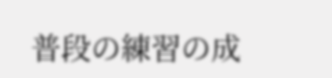普段の練習の成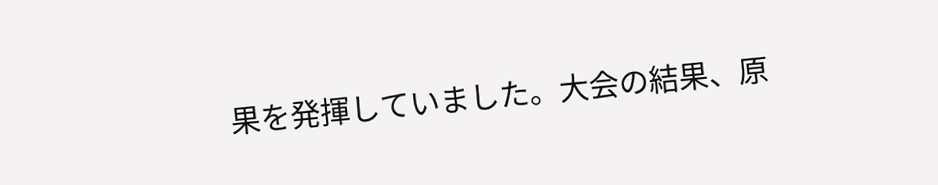果を発揮していました。大会の結果、原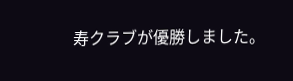寿クラブが優勝しました。